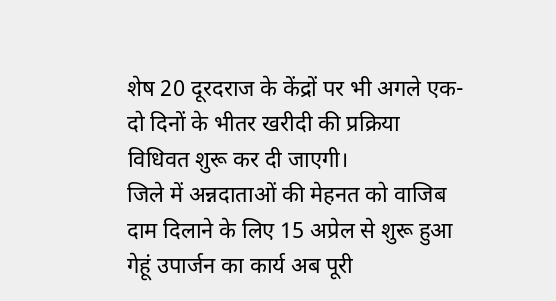शेष 20 दूरदराज के केंद्रों पर भी अगले एक-दो दिनों के भीतर खरीदी की प्रक्रिया विधिवत शुरू कर दी जाएगी।
जिले में अन्नदाताओं की मेहनत को वाजिब दाम दिलाने के लिए 15 अप्रेल से शुरू हुआ गेहूं उपार्जन का कार्य अब पूरी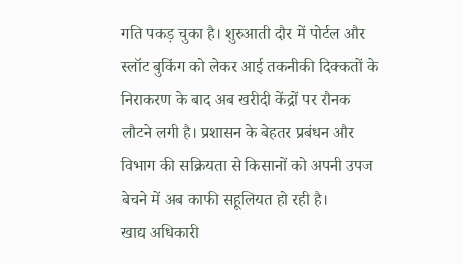गति पकड़ चुका है। शुरुआती दौर में पोर्टल और स्लॉट बुकिंग को लेकर आई तकनीकी दिक्कतों के निराकरण के बाद अब खरीदी केंद्रों पर रौनक लौटने लगी है। प्रशासन के बेहतर प्रबंधन और विभाग की सक्रियता से किसानों को अपनी उपज बेचने में अब काफी सहूलियत हो रही है।
खाद्य अधिकारी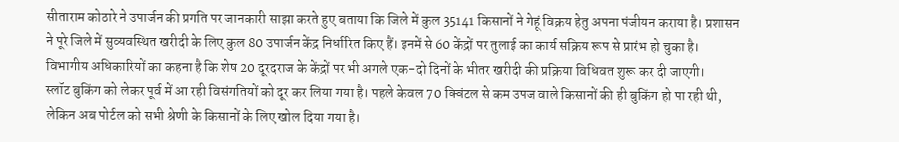सीताराम कोठारे ने उपार्जन की प्रगति पर जानकारी साझा करते हुए बताया कि जिले में कुल 35141 किसानों ने गेहूं विक्रय हेतु अपना पंजीयन कराया है। प्रशासन ने पूरे जिले में सुव्यवस्थित खरीदी के लिए कुल 80 उपार्जन केंद्र निर्धारित किए हैं। इनमें से 60 केंद्रों पर तुलाई का कार्य सक्रिय रूप से प्रारंभ हो चुका है। विभागीय अधिकारियों का कहना है कि शेष 20 दूरदराज के केंद्रों पर भी अगले एक-दो दिनों के भीतर खरीदी की प्रक्रिया विधिवत शुरू कर दी जाएगी।
स्लॉट बुकिंग को लेकर पूर्व में आ रही विसंगतियों को दूर कर लिया गया है। पहले केवल 70 क्विंटल से कम उपज वाले किसानों की ही बुकिंग हो पा रही थी, लेकिन अब पोर्टल को सभी श्रेणी के किसानों के लिए खोल दिया गया है।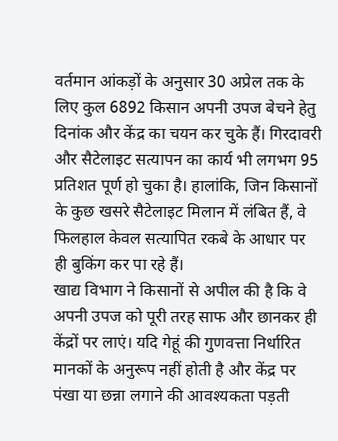वर्तमान आंकड़ों के अनुसार 30 अप्रेल तक के लिए कुल 6892 किसान अपनी उपज बेचने हेतु दिनांक और केंद्र का चयन कर चुके हैं। गिरदावरी और सैटेलाइट सत्यापन का कार्य भी लगभग 95 प्रतिशत पूर्ण हो चुका है। हालांकि, जिन किसानों के कुछ खसरे सैटेलाइट मिलान में लंबित हैं, वे फिलहाल केवल सत्यापित रकबे के आधार पर ही बुकिंग कर पा रहे हैं।
खाद्य विभाग ने किसानों से अपील की है कि वे अपनी उपज को पूरी तरह साफ और छानकर ही केंद्रों पर लाएं। यदि गेहूं की गुणवत्ता निर्धारित मानकों के अनुरूप नहीं होती है और केंद्र पर पंखा या छन्ना लगाने की आवश्यकता पड़ती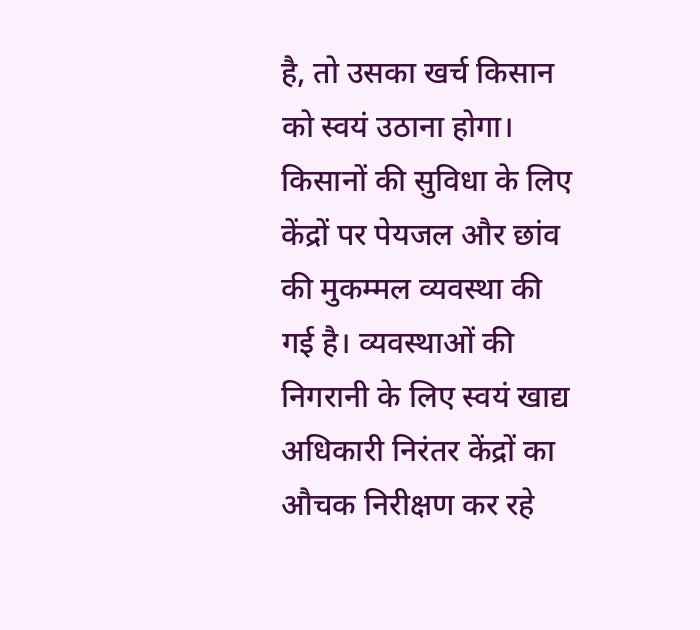है, तो उसका खर्च किसान को स्वयं उठाना होगा। किसानों की सुविधा के लिए केंद्रों पर पेयजल और छांव की मुकम्मल व्यवस्था की गई है। व्यवस्थाओं की निगरानी के लिए स्वयं खाद्य अधिकारी निरंतर केंद्रों का औचक निरीक्षण कर रहे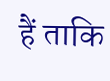हैं ताकि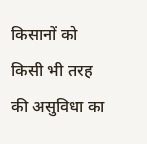किसानों को किसी भी तरह की असुविधा का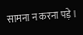सामना न करना पड़े।